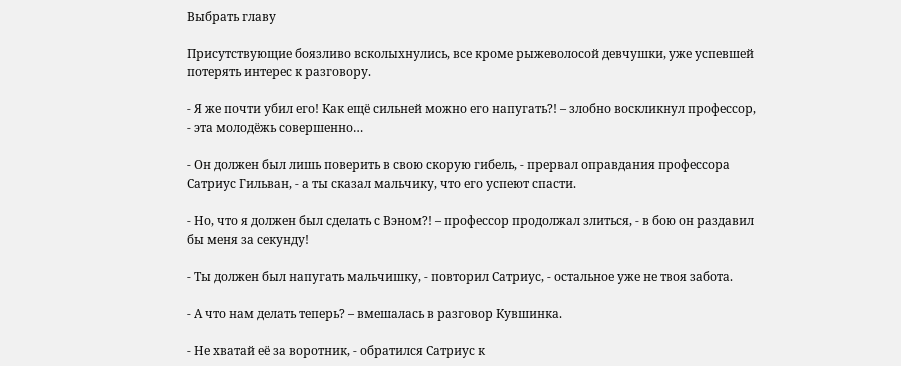Выбрать главу

Присутствующие боязливо всколыхнулись, все кроме рыжеволосой девчушки, уже успевшей потерять интерес к разговору.

- Я же почти убил его! Как ещё сильней можно его напугать?! – злобно воскликнул профессор, - эта молодёжь совершенно…

- Он должен был лишь поверить в свою скорую гибель, - прервал оправдания профессора Сатриус Гильван, - а ты сказал мальчику, что его успеют спасти.

- Но, что я должен был сделать с Вэном?! – профессор продолжал злиться, - в бою он раздавил бы меня за секунду!

- Ты должен был напугать мальчишку, - повторил Сатриус, - остальное уже не твоя забота.

- А что нам делать теперь? – вмешалась в разговор Кувшинка.

- Не хватай её за воротник, - обратился Сатриус к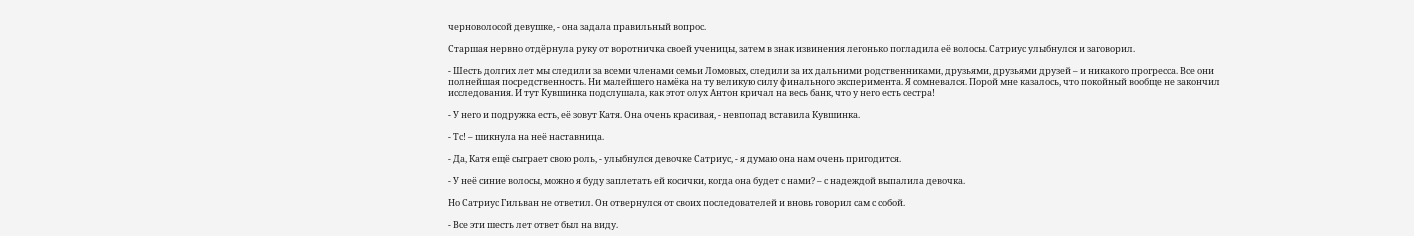черноволосой девушке, - она задала правильный вопрос.

Старшая нервно отдёрнула руку от воротничка своей ученицы, затем в знак извинения легонько погладила её волосы. Сатриус улыбнулся и заговорил.

- Шесть долгих лет мы следили за всеми членами семьи Ломовых, следили за их дальними родственниками, друзьями, друзьями друзей – и никакого прогресса. Все они полнейшая посредственность. Ни малейшего намёка на ту великую силу финального эксперимента. Я сомневался. Порой мне казалось, что покойный вообще не закончил исследования. И тут Кувшинка подслушала, как этот олух Антон кричал на весь банк, что у него есть сестра!

- У него и подружка есть, её зовут Катя. Она очень красивая, - невпопад вставила Кувшинка.

- Тс! – шикнула на неё наставница.

- Да, Катя ещё сыграет свою роль, - улыбнулся девочке Сатриус, - я думаю она нам очень пригодится.

- У неё синие волосы, можно я буду заплетать ей косички, когда она будет с нами? – с надеждой выпалила девочка.

Но Сатриус Гильван не ответил. Он отвернулся от своих последователей и вновь говорил сам с собой.

- Все эти шесть лет ответ был на виду.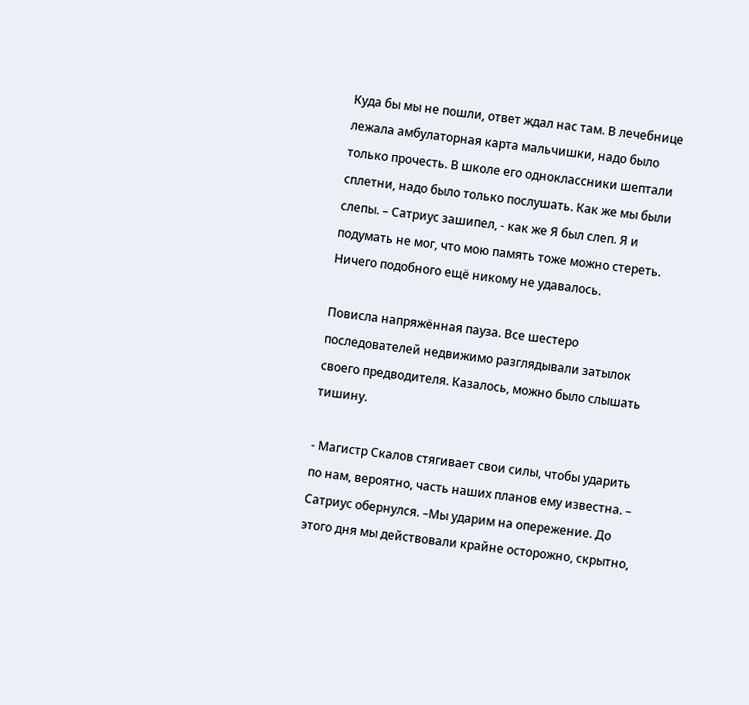Куда бы мы не пошли, ответ ждал нас там. В лечебнице лежала амбулаторная карта мальчишки, надо было только прочесть. В школе его одноклассники шептали сплетни, надо было только послушать. Как же мы были слепы. – Сатриус зашипел, - как же Я был слеп. Я и подумать не мог, что мою память тоже можно стереть. Ничего подобного ещё никому не удавалось.

Повисла напряжённая пауза. Все шестеро последователей недвижимо разглядывали затылок своего предводителя. Казалось, можно было слышать тишину.

- Магистр Скалов стягивает свои силы, чтобы ударить по нам, вероятно, часть наших планов ему известна. – Сатриус обернулся. –Мы ударим на опережение. До этого дня мы действовали крайне осторожно, скрытно,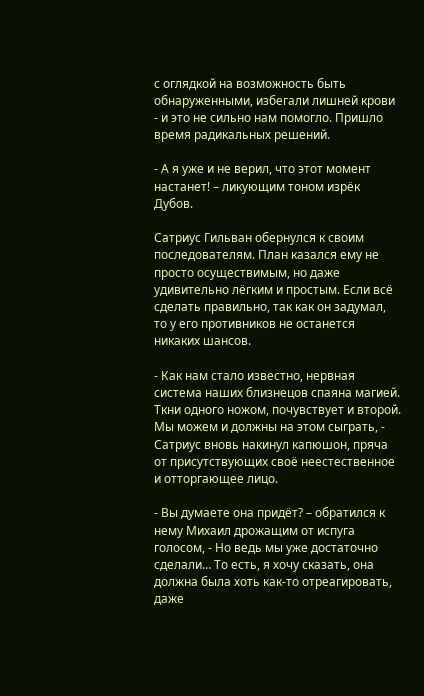с оглядкой на возможность быть обнаруженными, избегали лишней крови - и это не сильно нам помогло. Пришло время радикальных решений.

- А я уже и не верил, что этот момент настанет! – ликующим тоном изрёк Дубов.

Сатриус Гильван обернулся к своим последователям. План казался ему не просто осуществимым, но даже удивительно лёгким и простым. Если всё сделать правильно, так как он задумал, то у его противников не останется никаких шансов.

- Как нам стало известно, нервная система наших близнецов спаяна магией. Ткни одного ножом, почувствует и второй. Мы можем и должны на этом сыграть, - Сатриус вновь накинул капюшон, пряча от присутствующих своё неестественное и отторгающее лицо.

- Вы думаете она придёт? – обратился к нему Михаил дрожащим от испуга голосом, - Но ведь мы уже достаточно сделали… То есть, я хочу сказать, она должна была хоть как-то отреагировать, даже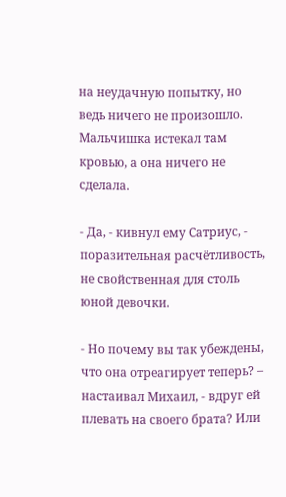на неудачную попытку, но ведь ничего не произошло. Мальчишка истекал там кровью, а она ничего не сделала.

- Да, - кивнул ему Сатриус, - поразительная расчётливость, не свойственная для столь юной девочки.

- Но почему вы так убеждены, что она отреагирует теперь? – настаивал Михаил, - вдруг ей плевать на своего брата? Или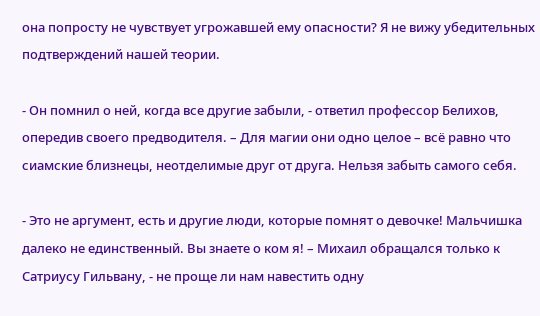она попросту не чувствует угрожавшей ему опасности? Я не вижу убедительных подтверждений нашей теории.

- Он помнил о ней, когда все другие забыли, - ответил профессор Белихов, опередив своего предводителя. – Для магии они одно целое – всё равно что сиамские близнецы, неотделимые друг от друга. Нельзя забыть самого себя.

- Это не аргумент, есть и другие люди, которые помнят о девочке! Мальчишка далеко не единственный. Вы знаете о ком я! – Михаил обращался только к Сатриусу Гильвану, - не проще ли нам навестить одну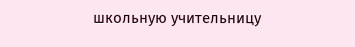школьную учительницу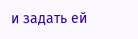и задать ей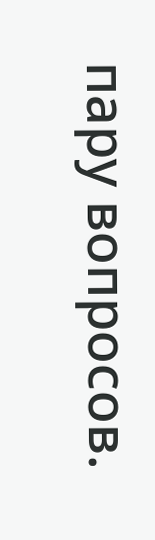пару вопросов.